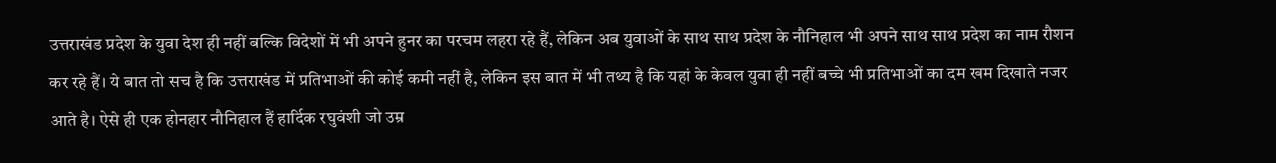उत्तराखंड प्रदेश के युवा देश ही नहीं बल्कि विदेशों में भी अपने हुनर का परचम लहरा रहे हैं, लेकिन अब युवाओं के साथ साथ प्रदेश के नौनिहाल भी अपने साथ साथ प्रदेश का नाम रौशन कर रहे हैं। ये बात तो सच है कि उत्तराखंड में प्रतिभाओं की कोई कमी नहीं है, लेकिन इस बात में भी तथ्य है कि यहां के केवल युवा ही नहीं बच्चे भी प्रतिभाओं का दम खम दिखाते नजर आते है। ऐसे ही एक होनहार नौनिहाल हैं हार्दिक रघुवंशी जो उम्र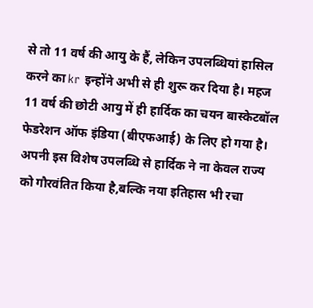से तो 11 वर्ष की आयु के हैं, लेकिन उपलब्धियां हासिल करने का kr इन्होंने अभी से ही शुरू कर दिया है। महज 11 वर्ष की छोटी आयु में ही हार्दिक का चयन बास्केटबॉल फेडरेशन ऑफ इंडिया (बीएफआई) के लिए हो गया है। अपनी इस विशेष उपलब्धि से हार्दिक ने ना केवल राज्य को गौरवंतित किया है,बल्कि नया इतिहास भी रचा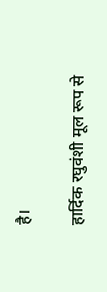है।

हार्दिक रघुवंशी मूल रूप से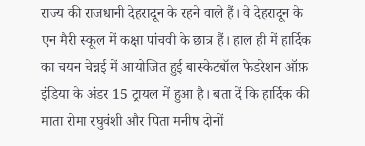राज्य की राजधानी देहरादून के रहने वाले हैं। वे देहरादून के एन मैरी स्कूल में कक्षा पांचवी के छात्र हैं। हाल ही में हार्दिक का चयन चेन्नई में आयोजित हुई बास्केटबॉल फेडरेशन ऑफ़ इंडिया के अंडर 15 ट्रायल में हुआ है। बता दें कि हार्दिक की माता रोमा रघुवंशी और पिता मनीष दोनों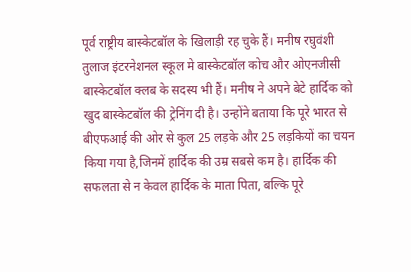पूर्व राष्ट्रीय बास्केटबॉल के खिलाड़ी रह चुके हैं। मनीष रघुवंशी तुलाज इंटरनेशनल स्कूल मे बास्केटबॉल कोच और ओएनजीसी बास्केटबॉल क्लब के सदस्य भी हैं। मनीष ने अपने बेटे हार्दिक को खुद बास्केटबॉल की ट्रेनिंग दी है। उन्होंने बताया कि पूरे भारत से बीएफआई की ओर से कुल 25 लड़के और 25 लड़कियों का चयन किया गया है,जिनमें हार्दिक की उम्र सबसे कम है। हार्दिक की सफलता से न केवल हार्दिक के माता पिता, बल्कि पूरे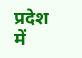प्रदेश में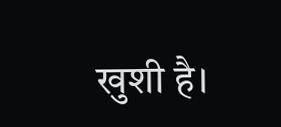खुशी है।